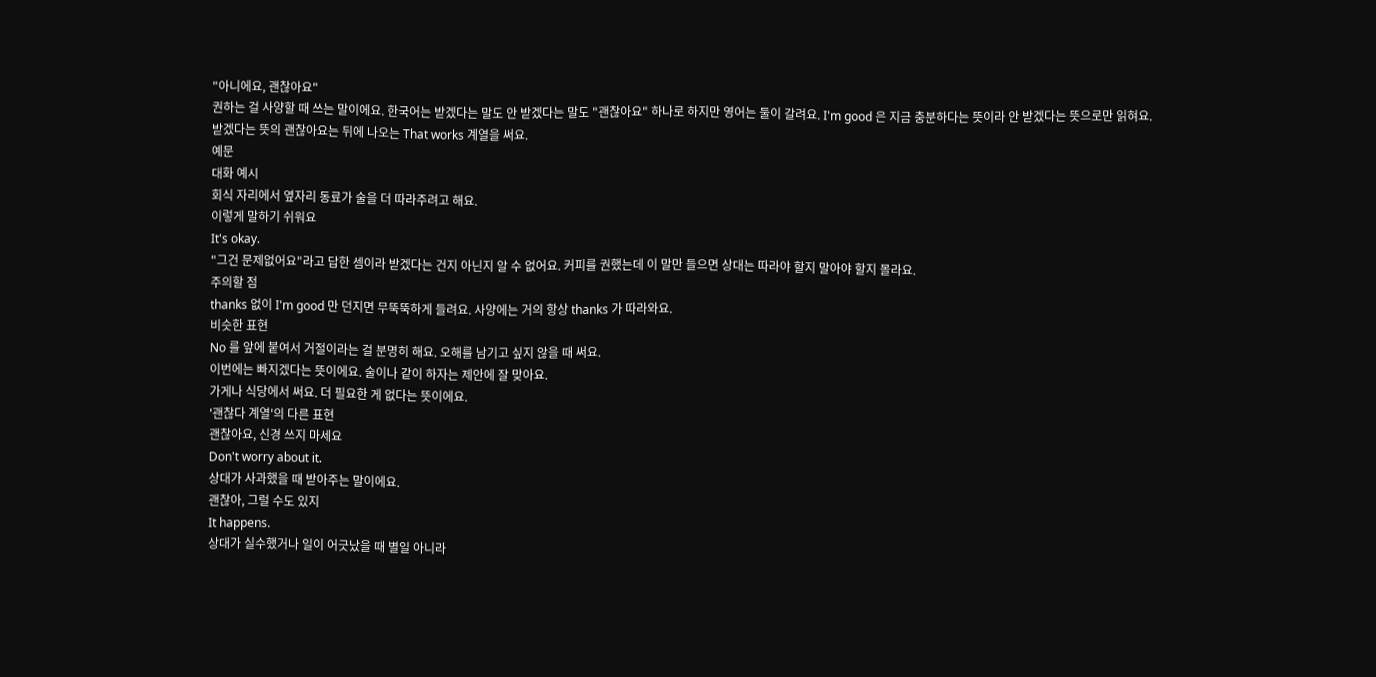"아니에요, 괜찮아요"
권하는 걸 사양할 때 쓰는 말이에요. 한국어는 받겠다는 말도 안 받겠다는 말도 "괜찮아요" 하나로 하지만 영어는 둘이 갈려요. I'm good 은 지금 충분하다는 뜻이라 안 받겠다는 뜻으로만 읽혀요. 받겠다는 뜻의 괜찮아요는 뒤에 나오는 That works 계열을 써요.
예문
대화 예시
회식 자리에서 옆자리 동료가 술을 더 따라주려고 해요.
이렇게 말하기 쉬워요
It's okay.
"그건 문제없어요"라고 답한 셈이라 받겠다는 건지 아닌지 알 수 없어요. 커피를 권했는데 이 말만 들으면 상대는 따라야 할지 말아야 할지 몰라요.
주의할 점
thanks 없이 I'm good 만 던지면 무뚝뚝하게 들려요. 사양에는 거의 항상 thanks 가 따라와요.
비슷한 표현
No 를 앞에 붙여서 거절이라는 걸 분명히 해요. 오해를 남기고 싶지 않을 때 써요.
이번에는 빠지겠다는 뜻이에요. 술이나 같이 하자는 제안에 잘 맞아요.
가게나 식당에서 써요. 더 필요한 게 없다는 뜻이에요.
'괜찮다 계열'의 다른 표현
괜찮아요, 신경 쓰지 마세요
Don't worry about it.
상대가 사과했을 때 받아주는 말이에요.
괜찮아, 그럴 수도 있지
It happens.
상대가 실수했거나 일이 어긋났을 때 별일 아니라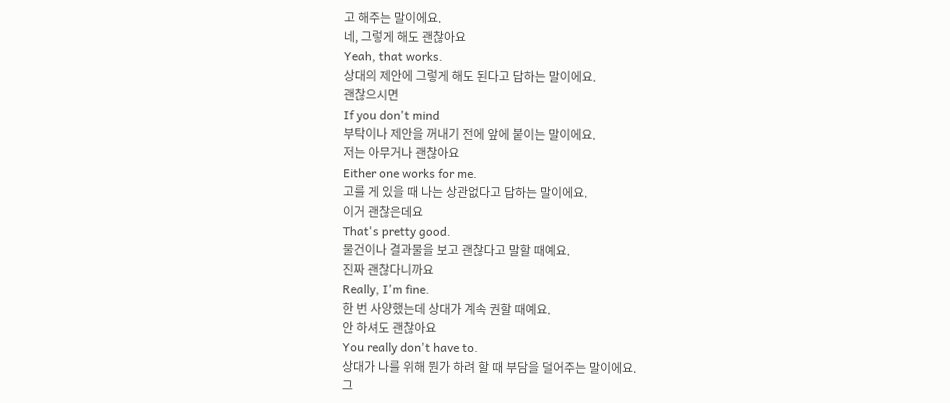고 해주는 말이에요.
네, 그렇게 해도 괜찮아요
Yeah, that works.
상대의 제안에 그렇게 해도 된다고 답하는 말이에요.
괜찮으시면
If you don't mind
부탁이나 제안을 꺼내기 전에 앞에 붙이는 말이에요.
저는 아무거나 괜찮아요
Either one works for me.
고를 게 있을 때 나는 상관없다고 답하는 말이에요.
이거 괜찮은데요
That's pretty good.
물건이나 결과물을 보고 괜찮다고 말할 때예요.
진짜 괜찮다니까요
Really, I'm fine.
한 번 사양했는데 상대가 계속 권할 때예요.
안 하셔도 괜찮아요
You really don't have to.
상대가 나를 위해 뭔가 하려 할 때 부담을 덜어주는 말이에요.
그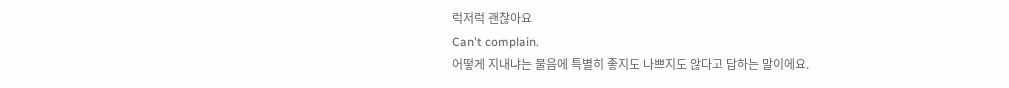럭저럭 괜찮아요
Can't complain.
어떻게 지내냐는 물음에 특별히 좋지도 나쁘지도 않다고 답하는 말이에요.